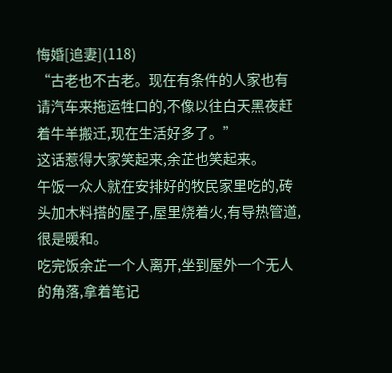悔婚[追妻](118)
“古老也不古老。现在有条件的人家也有请汽车来拖运牲口的,不像以往白天黑夜赶着牛羊搬迁,现在生活好多了。”
这话惹得大家笑起来,余芷也笑起来。
午饭一众人就在安排好的牧民家里吃的,砖头加木料搭的屋子,屋里烧着火,有导热管道,很是暖和。
吃完饭余芷一个人离开,坐到屋外一个无人的角落,拿着笔记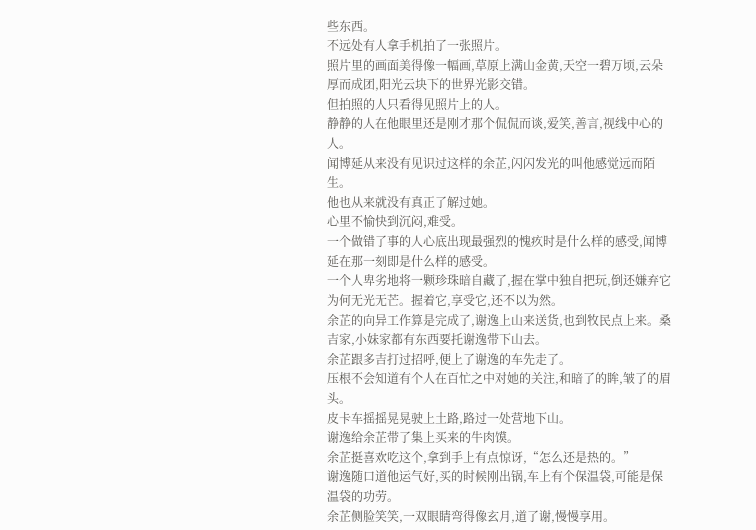些东西。
不远处有人拿手机拍了一张照片。
照片里的画面美得像一幅画,草原上满山金黄,天空一碧万顷,云朵厚而成团,阳光云块下的世界光影交错。
但拍照的人只看得见照片上的人。
静静的人在他眼里还是刚才那个侃侃而谈,爱笑,善言,视线中心的人。
闻博延从来没有见识过这样的余芷,闪闪发光的叫他感觉远而陌生。
他也从来就没有真正了解过她。
心里不愉快到沉闷,难受。
一个做错了事的人心底出现最强烈的愧疚时是什么样的感受,闻博延在那一刻即是什么样的感受。
一个人卑劣地将一颗珍珠暗自藏了,握在掌中独自把玩,倒还嫌弃它为何无光无芒。握着它,享受它,还不以为然。
余芷的向异工作算是完成了,谢逸上山来送货,也到牧民点上来。桑吉家,小妹家都有东西要托谢逸带下山去。
余芷跟多吉打过招呼,便上了谢逸的车先走了。
压根不会知道有个人在百忙之中对她的关注,和暗了的眸,皱了的眉头。
皮卡车摇摇晃晃驶上土路,路过一处营地下山。
谢逸给余芷带了集上买来的牛肉馍。
余芷挺喜欢吃这个,拿到手上有点惊讶,“怎么还是热的。”
谢逸随口道他运气好,买的时候刚出锅,车上有个保温袋,可能是保温袋的功劳。
余芷侧脸笑笑,一双眼睛弯得像玄月,道了谢,慢慢享用。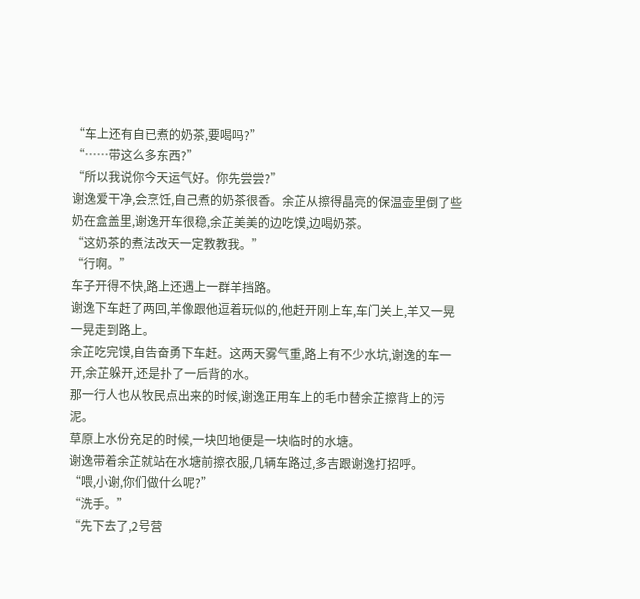“车上还有自已煮的奶茶,要喝吗?”
“……带这么多东西?”
“所以我说你今天运气好。你先尝尝?”
谢逸爱干净,会烹饪,自己煮的奶茶很香。余芷从擦得晶亮的保温壶里倒了些奶在盒盖里,谢逸开车很稳,余芷美美的边吃馍,边喝奶茶。
“这奶茶的煮法改天一定教教我。”
“行啊。”
车子开得不快,路上还遇上一群羊挡路。
谢逸下车赶了两回,羊像跟他逗着玩似的,他赶开刚上车,车门关上,羊又一晃一晃走到路上。
余芷吃完馍,自告奋勇下车赶。这两天雾气重,路上有不少水坑,谢逸的车一开,余芷躲开,还是扑了一后背的水。
那一行人也从牧民点出来的时候,谢逸正用车上的毛巾替余芷擦背上的污泥。
草原上水份充足的时候,一块凹地便是一块临时的水塘。
谢逸带着余芷就站在水塘前擦衣服,几辆车路过,多吉跟谢逸打招呼。
“喂,小谢,你们做什么呢?”
“洗手。”
“先下去了,2号营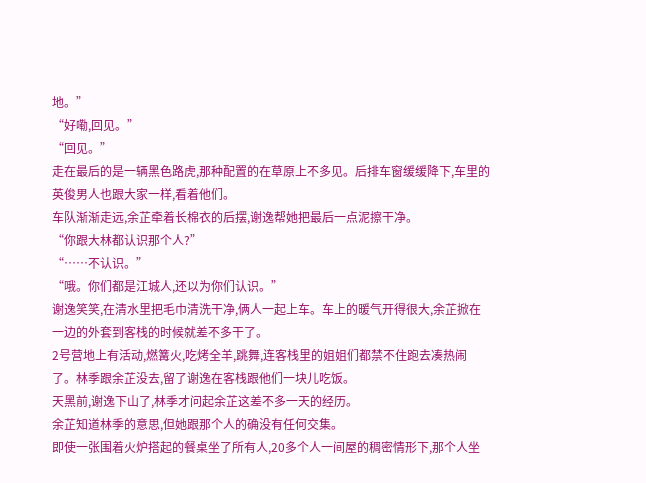地。”
“好嘞,回见。”
“回见。”
走在最后的是一辆黑色路虎,那种配置的在草原上不多见。后排车窗缓缓降下,车里的英俊男人也跟大家一样,看着他们。
车队渐渐走远,余芷牵着长棉衣的后摆,谢逸帮她把最后一点泥擦干净。
“你跟大林都认识那个人?”
“……不认识。”
“哦。你们都是江城人,还以为你们认识。”
谢逸笑笑,在清水里把毛巾清洗干净,俩人一起上车。车上的暖气开得很大,余芷掀在一边的外套到客栈的时候就差不多干了。
2号营地上有活动,燃篝火,吃烤全羊,跳舞,连客栈里的姐姐们都禁不住跑去凑热闹了。林季跟余芷没去,留了谢逸在客栈跟他们一块儿吃饭。
天黑前,谢逸下山了,林季才问起余芷这差不多一天的经历。
余芷知道林季的意思,但她跟那个人的确没有任何交集。
即使一张围着火炉搭起的餐桌坐了所有人,20多个人一间屋的稠密情形下,那个人坐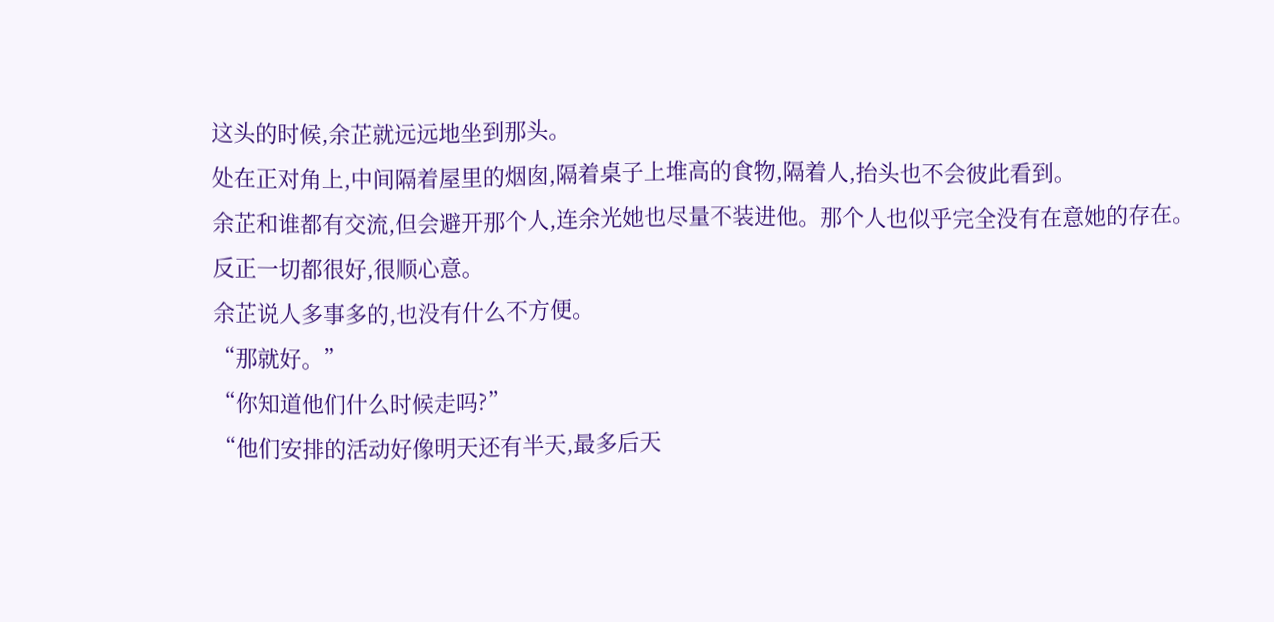这头的时候,余芷就远远地坐到那头。
处在正对角上,中间隔着屋里的烟囱,隔着桌子上堆高的食物,隔着人,抬头也不会彼此看到。
余芷和谁都有交流,但会避开那个人,连余光她也尽量不装进他。那个人也似乎完全没有在意她的存在。
反正一切都很好,很顺心意。
余芷说人多事多的,也没有什么不方便。
“那就好。”
“你知道他们什么时候走吗?”
“他们安排的活动好像明天还有半天,最多后天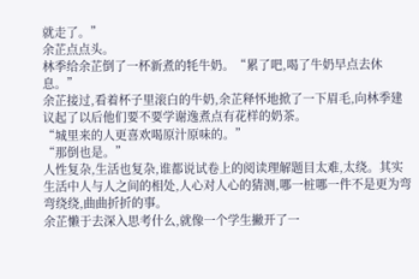就走了。”
余芷点点头。
林季给余芷倒了一杯新煮的牦牛奶。“累了吧,喝了牛奶早点去休息。”
余芷接过,看着杯子里滚白的牛奶,余芷释怀地掀了一下眉毛,向林季建议起了以后他们要不要学谢逸煮点有花样的奶茶。
“城里来的人更喜欢喝原汁原味的。”
“那倒也是。”
人性复杂,生活也复杂,谁都说试卷上的阅读理解题目太难,太绕。其实生活中人与人之间的相处,人心对人心的猜测,哪一桩哪一件不是更为弯弯绕绕,曲曲折折的事。
余芷懒于去深入思考什么,就像一个学生撇开了一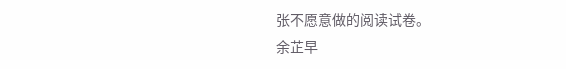张不愿意做的阅读试卷。
余芷早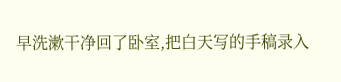早洗漱干净回了卧室,把白天写的手稿录入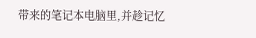带来的笔记本电脑里,并趁记忆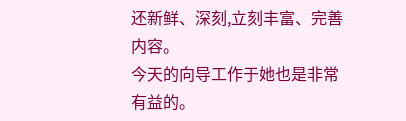还新鲜、深刻,立刻丰富、完善内容。
今天的向导工作于她也是非常有益的。